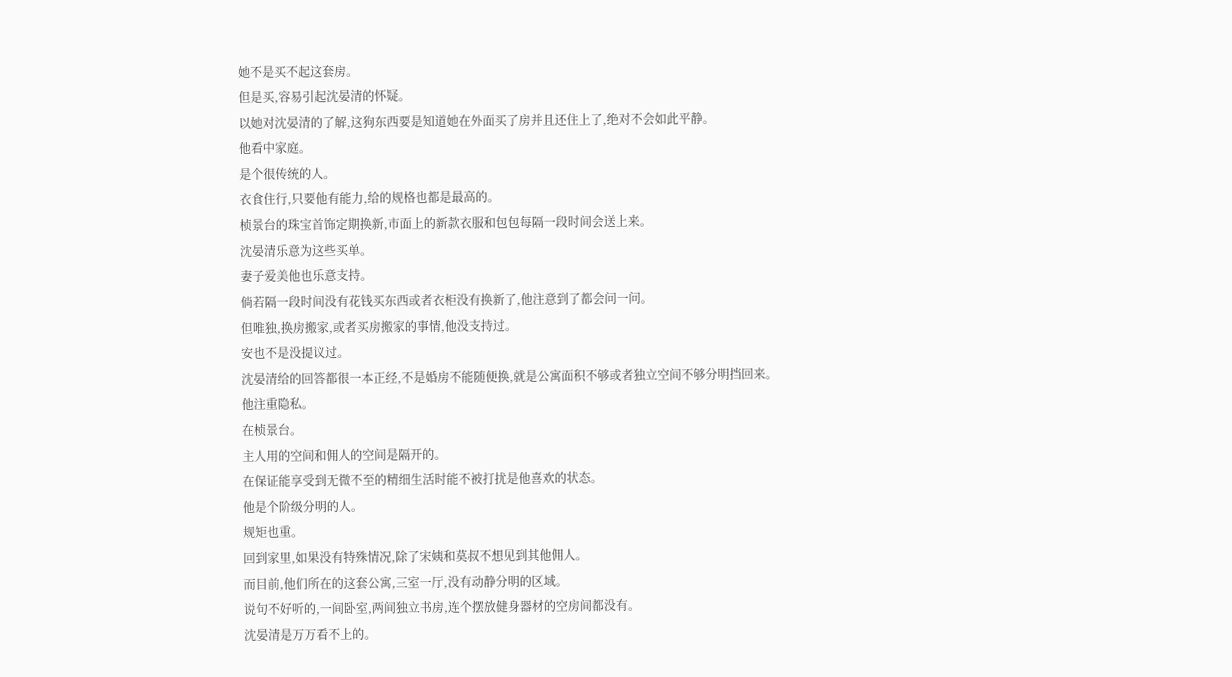她不是买不起这套房。
但是买,容易引起沈晏清的怀疑。
以她对沈晏清的了解,这狗东西要是知道她在外面买了房并且还住上了,绝对不会如此平静。
他看中家庭。
是个很传统的人。
衣食住行,只要他有能力,给的规格也都是最高的。
桢景台的珠宝首饰定期换新,市面上的新款衣服和包包每隔一段时间会送上来。
沈晏清乐意为这些买单。
妻子爱美他也乐意支持。
倘若隔一段时间没有花钱买东西或者衣柜没有换新了,他注意到了都会问一问。
但唯独,换房搬家,或者买房搬家的事情,他没支持过。
安也不是没提议过。
沈晏清给的回答都很一本正经,不是婚房不能随便换,就是公寓面积不够或者独立空间不够分明挡回来。
他注重隐私。
在桢景台。
主人用的空间和佣人的空间是隔开的。
在保证能享受到无微不至的精细生活时能不被打扰是他喜欢的状态。
他是个阶级分明的人。
规矩也重。
回到家里,如果没有特殊情况,除了宋姨和莫叔不想见到其他佣人。
而目前,他们所在的这套公寓,三室一厅,没有动静分明的区域。
说句不好听的,一间卧室,两间独立书房,连个摆放健身器材的空房间都没有。
沈晏清是万万看不上的。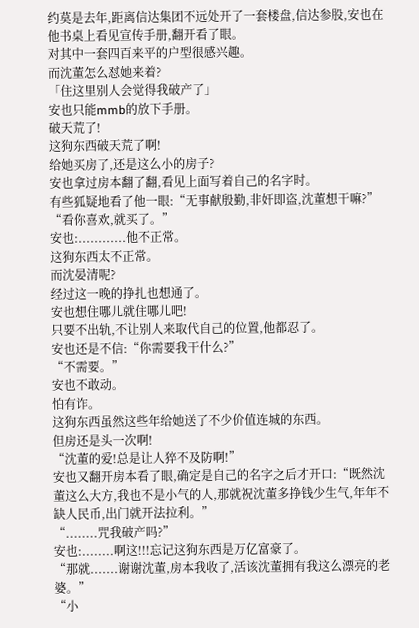约莫是去年,距离信达集团不远处开了一套楼盘,信达参股,安也在他书桌上看见宣传手册,翻开看了眼。
对其中一套四百来平的户型很感兴趣。
而沈董怎么怼她来着?
「住这里别人会觉得我破产了」
安也只能mmb的放下手册。
破天荒了!
这狗东西破天荒了啊!
给她买房了,还是这么小的房子?
安也拿过房本翻了翻,看见上面写着自己的名字时。
有些狐疑地看了他一眼:“无事献殷勤,非奸即盗,沈董想干嘛?”
“看你喜欢,就买了。”
安也:............他不正常。
这狗东西太不正常。
而沈晏清呢?
经过这一晚的挣扎也想通了。
安也想住哪儿就住哪儿吧!
只要不出轨,不让别人来取代自己的位置,他都忍了。
安也还是不信:“你需要我干什么?”
“不需要。”
安也不敢动。
怕有诈。
这狗东西虽然这些年给她送了不少价值连城的东西。
但房还是头一次啊!
“沈董的爱!总是让人猝不及防啊!”
安也又翻开房本看了眼,确定是自己的名字之后才开口:“既然沈董这么大方,我也不是小气的人,那就祝沈董多挣钱少生气,年年不缺人民币,出门就开法拉利。”
“........咒我破产吗?”
安也:........啊这!!!忘记这狗东西是万亿富豪了。
“那就.......谢谢沈董,房本我收了,活该沈董拥有我这么漂亮的老婆。”
“小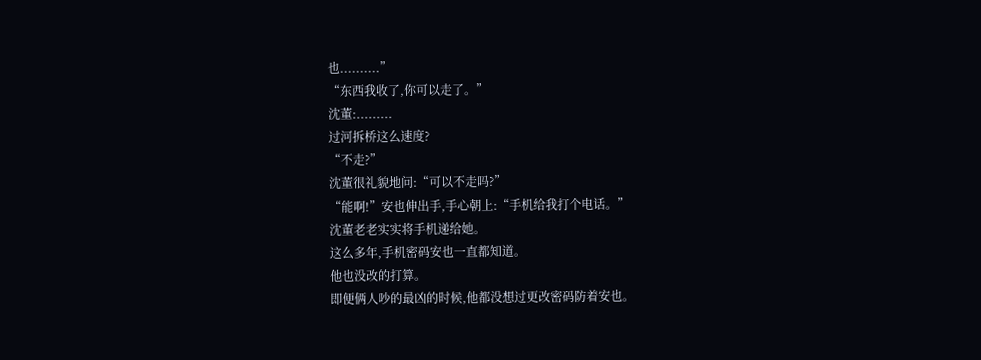也..........”
“东西我收了,你可以走了。”
沈董:.........
过河拆桥这么速度?
“不走?”
沈董很礼貌地问:“可以不走吗?”
“能啊!”安也伸出手,手心朝上:“手机给我打个电话。”
沈董老老实实将手机递给她。
这么多年,手机密码安也一直都知道。
他也没改的打算。
即便俩人吵的最凶的时候,他都没想过更改密码防着安也。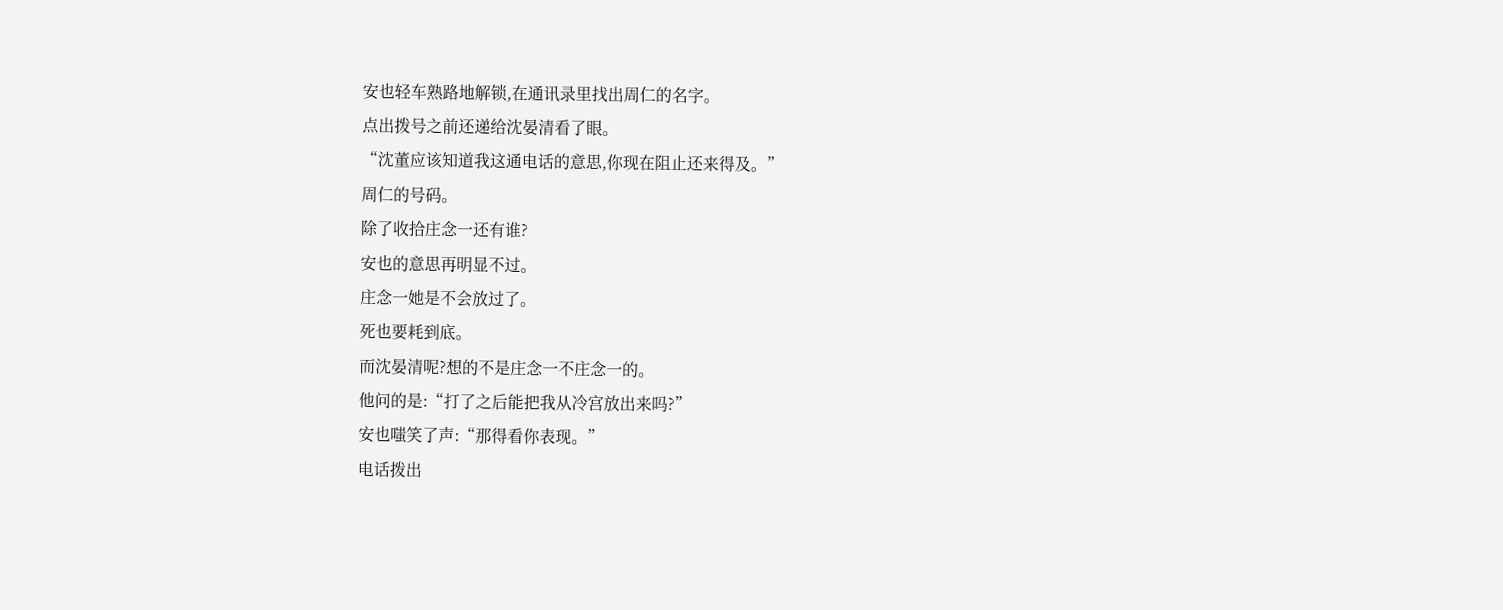安也轻车熟路地解锁,在通讯录里找出周仁的名字。
点出拨号之前还递给沈晏清看了眼。
“沈董应该知道我这通电话的意思,你现在阻止还来得及。”
周仁的号码。
除了收拾庄念一还有谁?
安也的意思再明显不过。
庄念一她是不会放过了。
死也要耗到底。
而沈晏清呢?想的不是庄念一不庄念一的。
他问的是:“打了之后能把我从冷宫放出来吗?”
安也嗤笑了声:“那得看你表现。”
电话拨出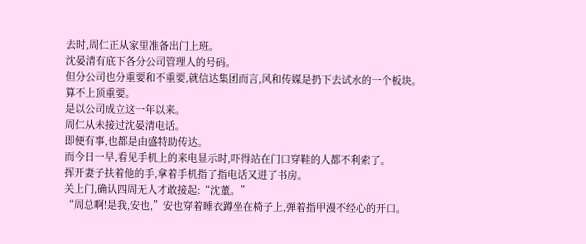去时,周仁正从家里准备出门上班。
沈晏清有底下各分公司管理人的号码。
但分公司也分重要和不重要,就信达集团而言,风和传媒是扔下去试水的一个板块。
算不上顶重要。
是以公司成立这一年以来。
周仁从未接过沈晏清电话。
即便有事,也都是由盛特助传达。
而今日一早,看见手机上的来电显示时,吓得站在门口穿鞋的人都不利索了。
挥开妻子扶着他的手,拿着手机指了指电话又进了书房。
关上门,确认四周无人才敢接起:“沈董。”
“周总啊!是我,安也,”安也穿着睡衣蹲坐在椅子上,弹着指甲漫不经心的开口。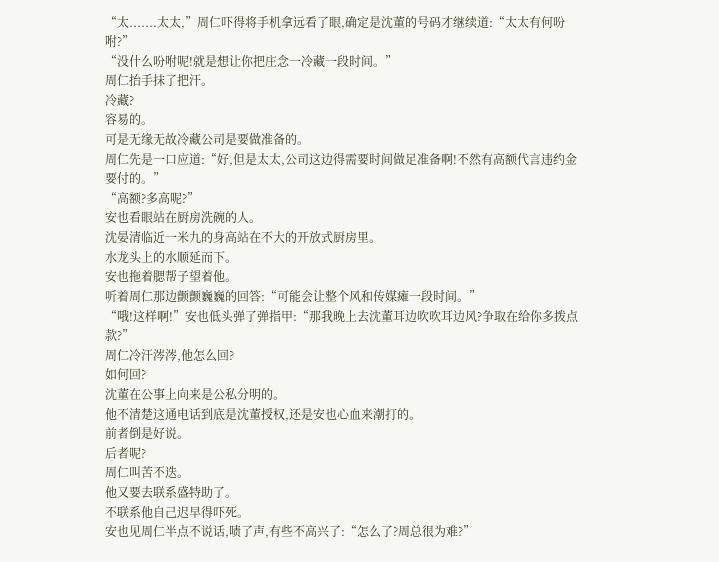“太.......太太,”周仁吓得将手机拿远看了眼,确定是沈董的号码才继续道:“太太有何吩咐?”
“没什么吩咐呢!就是想让你把庄念一冷藏一段时间。”
周仁抬手抹了把汗。
冷藏?
容易的。
可是无缘无故冷藏公司是要做准备的。
周仁先是一口应道:“好,但是太太,公司这边得需要时间做足准备啊!不然有高额代言违约金要付的。”
“高额?多高呢?”
安也看眼站在厨房洗碗的人。
沈晏清临近一米九的身高站在不大的开放式厨房里。
水龙头上的水顺延而下。
安也拖着腮帮子望着他。
听着周仁那边颤颤巍巍的回答:“可能会让整个风和传媒瘫一段时间。”
“哦!这样啊!”安也低头弹了弹指甲:“那我晚上去沈董耳边吹吹耳边风?争取在给你多拨点款?”
周仁冷汗涔涔,他怎么回?
如何回?
沈董在公事上向来是公私分明的。
他不清楚这通电话到底是沈董授权,还是安也心血来潮打的。
前者倒是好说。
后者呢?
周仁叫苦不迭。
他又要去联系盛特助了。
不联系他自己迟早得吓死。
安也见周仁半点不说话,啧了声,有些不高兴了:“怎么了?周总很为难?”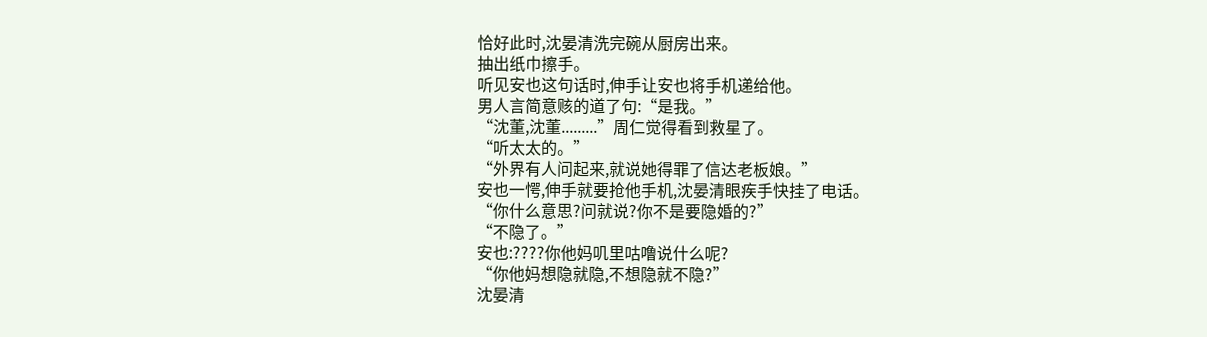恰好此时,沈晏清洗完碗从厨房出来。
抽出纸巾擦手。
听见安也这句话时,伸手让安也将手机递给他。
男人言简意赅的道了句:“是我。”
“沈董,沈董.........”周仁觉得看到救星了。
“听太太的。”
“外界有人问起来,就说她得罪了信达老板娘。”
安也一愕,伸手就要抢他手机,沈晏清眼疾手快挂了电话。
“你什么意思?问就说?你不是要隐婚的?”
“不隐了。”
安也:????你他妈叽里咕噜说什么呢?
“你他妈想隐就隐,不想隐就不隐?”
沈晏清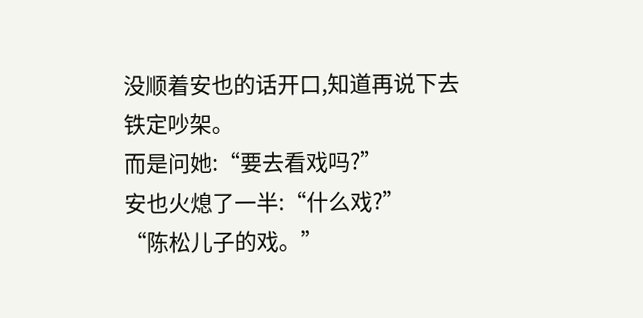没顺着安也的话开口,知道再说下去铁定吵架。
而是问她:“要去看戏吗?”
安也火熄了一半:“什么戏?”
“陈松儿子的戏。”